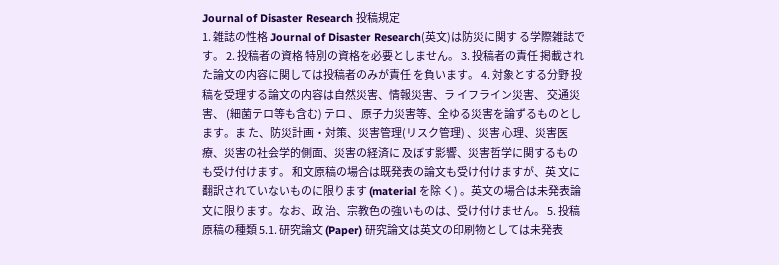Journal of Disaster Research 投稿規定
1. 雑誌の性格 Journal of Disaster Research(英文)は防災に関す る学際雑誌です。 2. 投稿者の資格 特別の資格を必要としません。 3. 投稿者の責任 掲載された論文の内容に関しては投稿者のみが責任 を負います。 4. 対象とする分野 投稿を受理する論文の内容は自然災害、情報災害、ラ イフライン災害、 交通災害、 (細菌テロ等も含む) テロ 、 原子力災害等、全ゆる災害を論ずるものとします。ま た、防災計画・対策、災害管理(リスク管理) 、災害 心理、災害医療、災害の社会学的側面、災害の経済に 及ぼす影響、災害哲学に関するものも受け付けます。 和文原稿の場合は既発表の論文も受け付けますが、英 文に翻訳されていないものに限ります (material を除 く) 。英文の場合は未発表論文に限ります。なお、政 治、宗教色の強いものは、受け付けません。 5. 投稿原稿の種類 5.1. 研究論文 (Paper) 研究論文は英文の印刷物としては未発表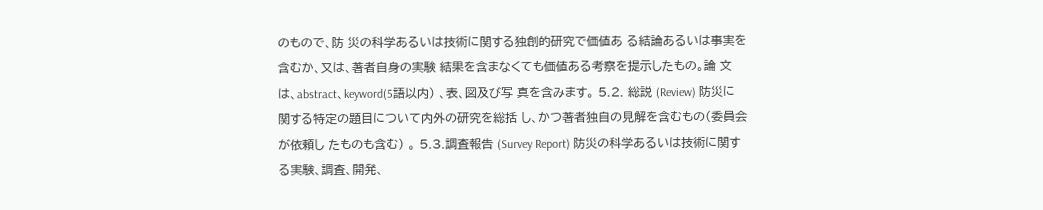のもので、防 災の科学あるいは技術に関する独創的研究で価値あ る結論あるいは事実を含むか、又は、著者自身の実験 結果を含まなくても価値ある考察を提示したもの。論 文は、abstract、keyword(5語以内) 、表、図及び写 真を含みます。 5.2. 総説 (Review) 防災に関する特定の題目について内外の研究を総括 し、かつ著者独自の見解を含むもの(委員会が依頼し たものも含む) 。 5.3.調査報告 (Survey Report) 防災の科学あるいは技術に関する実験、調査、開発、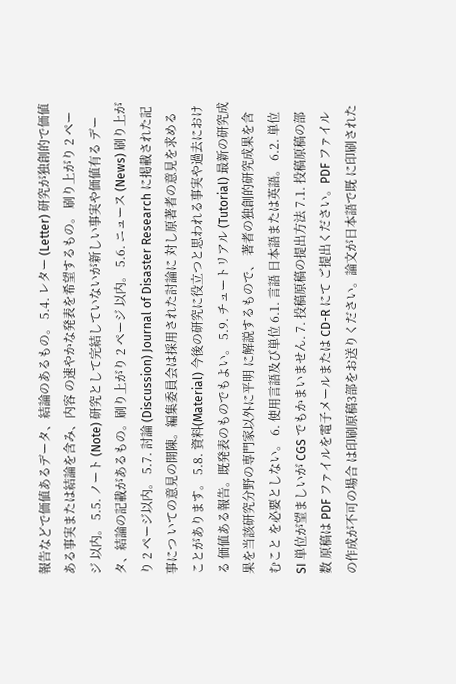報告などで価値あるデータ、結論のあるもの。 5.4. レター (Letter) 研究が独創的で価値ある事実または結論を含み、内容 の速やかな発表を希望するもの。 刷り上がり 2 ページ 以内。 5.5. ノート (Note) 研究として完結していないが新しい事実や価値有る データ、結論の記載があるもの。刷り上がり 2 ページ 以内。 5.6. ニュース (News) 刷り上がり 2 ページ以内。 5.7. 討論 (Discussion) Journal of Disaster Research に掲載された記事につ いての意見の開陳。編集委員会は採用された討論に 対し原著者の意見を求めることがあります。 5.8. 資料(Material) 今後の研究に役立つと思われる事実や過去における 価値ある報告。既発表のものでもよい。 5.9. チュートリアル (Tutorial) 最新の研究成果を当該研究分野の専門家以外に平明 に解説するもので、 著者の独創的研究成果を含むこと を必要としない。 6. 使用言語及び単位 6.1. 言語 日本語または英語。 6.2. 単位 SI 単位が望ましいが CGS でもかまいません. 7. 投稿原稿の提出方法 7.1. 投稿原稿の部数 原稿は PDF ファイルを電子メールまたは CD-R にて ご提出ください。PDF ファイルの作成が不可の場合 は印刷原稿3部をお送りください。論文が日本語で既 に印刷された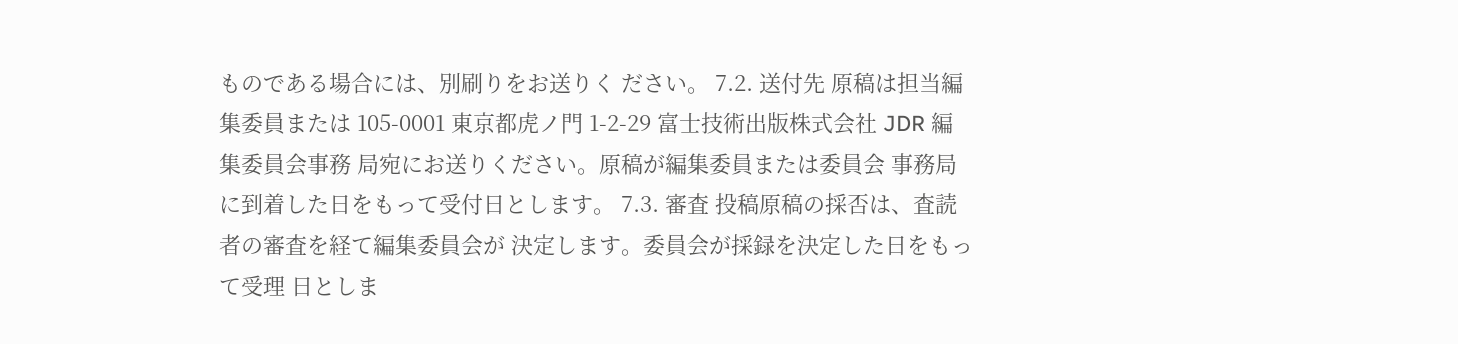ものである場合には、別刷りをお送りく ださい。 7.2. 送付先 原稿は担当編集委員または 105-0001 東京都虎ノ門 1-2-29 富士技術出版株式会社 JDR 編集委員会事務 局宛にお送りください。原稿が編集委員または委員会 事務局に到着した日をもって受付日とします。 7.3. 審査 投稿原稿の採否は、査読者の審査を経て編集委員会が 決定します。委員会が採録を決定した日をもって受理 日としま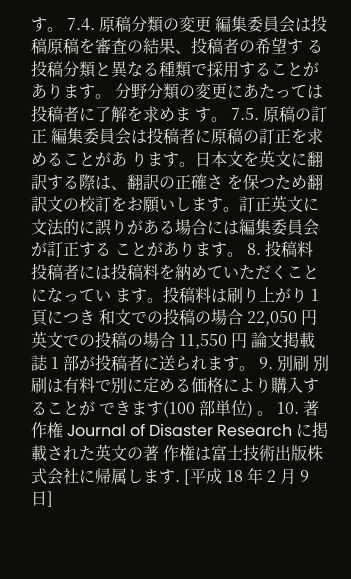す。 7.4. 原稿分類の変更 編集委員会は投稿原稿を審査の結果、投稿者の希望す る投稿分類と異なる種類で採用することがあります。 分野分類の変更にあたっては投稿者に了解を求めま す。 7.5. 原稿の訂正 編集委員会は投稿者に原稿の訂正を求めることがあ ります。日本文を英文に翻訳する際は、翻訳の正確さ を保つため翻訳文の校訂をお願いします。訂正英文に 文法的に誤りがある場合には編集委員会が訂正する ことがあります。 8. 投稿料 投稿者には投稿料を納めていただくことになってい ます。投稿料は刷り上がり 1 頁につき 和文での投稿の場合 22,050 円 英文での投稿の場合 11,550 円 論文掲載誌 1 部が投稿者に送られます。 9. 別刷 別刷は有料で別に定める価格により購入することが できます(100 部単位) 。 10. 著作権 Journal of Disaster Research に掲載された英文の著 作権は富士技術出版株式会社に帰属します. [平成 18 年 2 月 9 日]